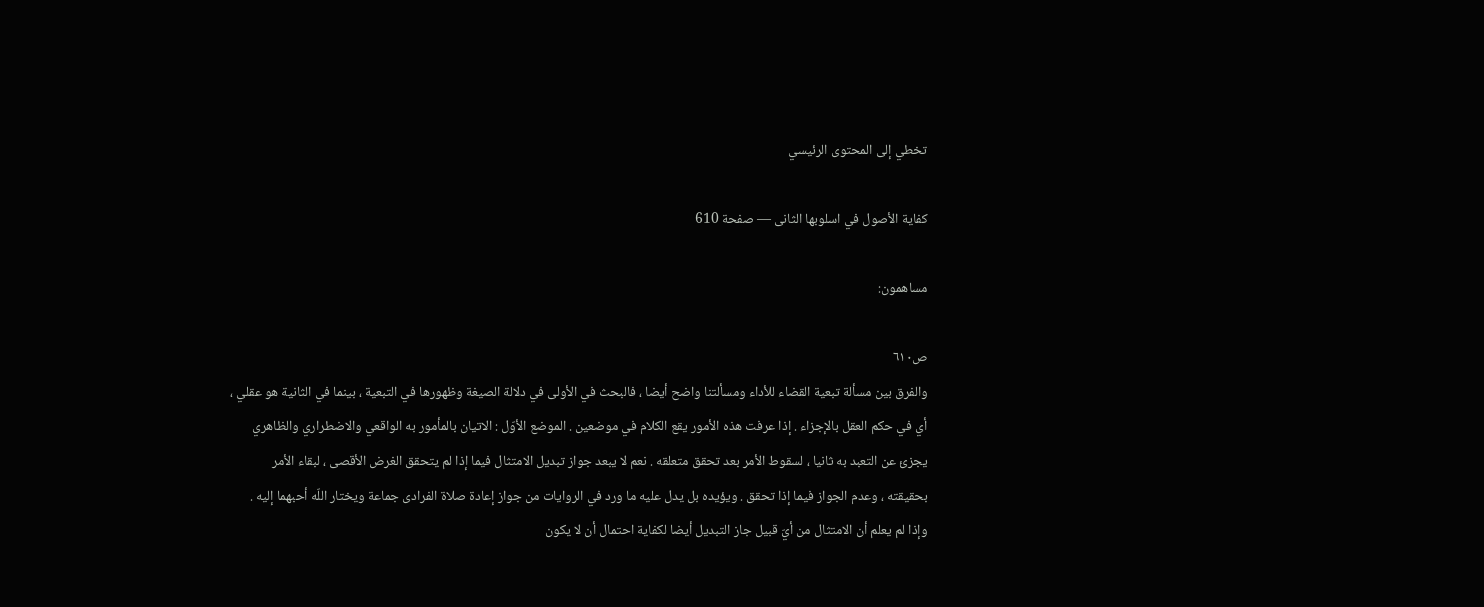تخطي إلى المحتوى الرئيسي

كفاية الأصول في اسلوبها الثانى — صفحة 610

مساهمون:

ص٦١٠
والفرق بين مسألة تبعية القضاء للأداء ومسألتنا واضح أيضا ، فالبحث في الأولى في دلالة الصيغة وظهورها في التبعية ، بينما في الثانية هو عقلي ، أي في حكم العقل بالإجزاء . إذا عرفت هذه الأمور يقع الكلام في موضعين . الموضع الأوّل : الاتيان بالمأمور به الواقعي والاضطراري والظاهري يجزئ عن التعبد به ثانيا ، لسقوط الأمر بعد تحقق متعلقه . نعم لا يبعد جواز تبديل الامتثال فيما إذا لم يتحقق الغرض الأقصى ، لبقاء الأمر بحقيقته ، وعدم الجواز فيما إذا تحقق . ويؤيده بل يدل عليه ما ورد في الروايات من جواز إعادة صلاة الفرادى جماعة ويختار اللّه أحبهما إليه . وإذا لم يعلم أن الامتثال من أيّ قبيل جاز التبديل أيضا لكفاية احتمال أن لا يكون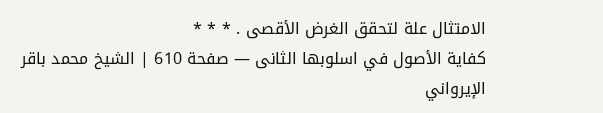الامتثال علة لتحقق الغرض الأقصى . * * *
كفاية الأصول في اسلوبها الثانى — صفحة 610 | الشيخ محمد باقر الإيرواني